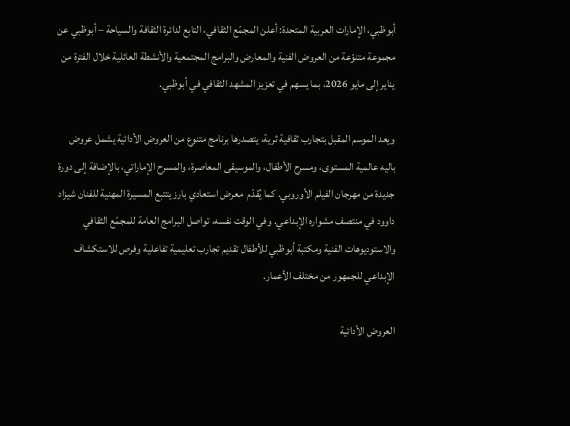أبوظبي، الإمارات العربية المتحدة: أعلن المجمّع الثقافي، التابع لدائرة الثقافة والسياحة – أبوظبي عن مجموعة متنوّعة من العروض الفنية والمعارض والبرامج المجتمعية والأنشطة العائلية خلال الفترة من يناير إلى مايو 2026، بما يسهم في تعزيز المشهد الثقافي في أبوظبي.

ويعد الموسم المقبل بتجارب ثقافية ثرية، يتصدرها برنامج متنوع من العروض الأدائية يشمل عروض باليه عالمية المستوى، ومسرح الأطفال، والموسيقى المعاصرة، والمسرح الإماراتي، بالإضافة إلى دورة جديدة من مهرجان الفيلم الأوروبي. كما يُقدّم  معرض استعادي بارز يتتبع المسيرة المهنية للفنان شيزاد داوود في منتصف مشواره الإبداعي. وفي الوقت نفسه، تواصل البرامج العامة للمجمّع الثقافي والاستوديوهات الفنية ومكتبة أبوظبي للأطفال تقديم تجارب تعليمية تفاعلية وفرص للاستكشاف الإبداعي للجمهور من مختلف الأعمار.

العروض الأدائية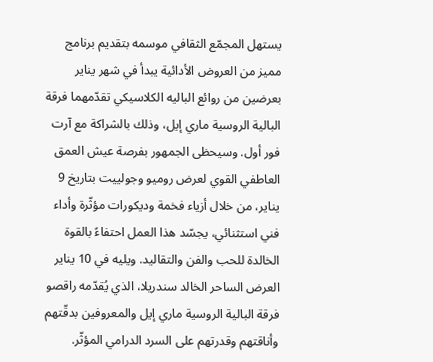يستهل المجمّع الثقافي موسمه بتقديم برنامج مميز من العروض الأدائية يبدأ في شهر يناير بعرضين من روائع الباليه الكلاسيكي تقدّمهما فرقة البالية الروسية ماري إيل، وذلك بالشراكة مع آرت فور أول. وسيحظى الجمهور بفرصة عيش العمق العاطفي القوي لعرض روميو وجولييت بتاريخ 9 يناير، من خلال أزياء فخمة وديكورات مؤثّرة وأداء فني استثنائي، يجسّد هذا العمل احتفاءً بالقوة الخالدة للحب والفن والتقاليد. ويليه في 10 يناير العرض الساحر الخالد سندريلا، الذي يُقدّمه راقصو فرقة البالية الروسية ماري إيل والمعروفين بدقّتهم وأناقتهم وقدرتهم على السرد الدرامي المؤثّر.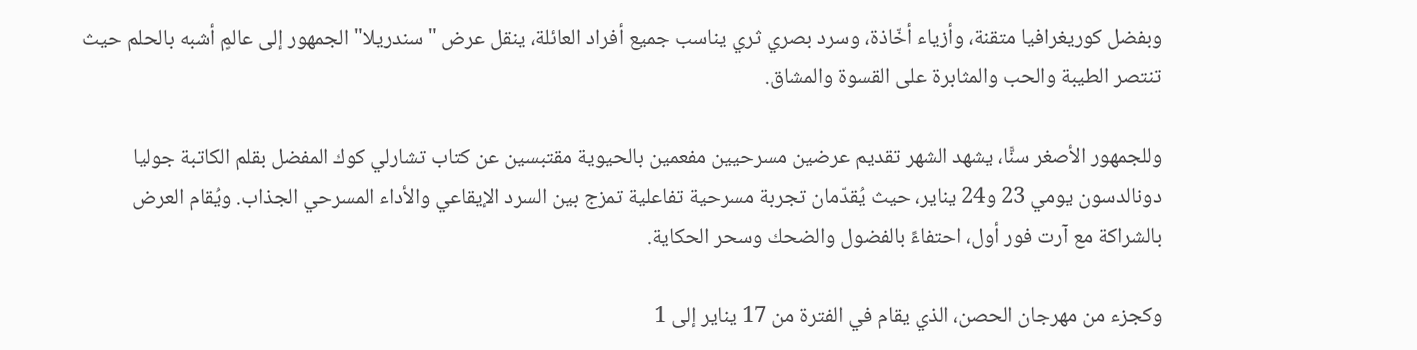وبفضل كوريغرافيا متقنة، وأزياء أخّاذة، وسرد بصري ثري يناسب جميع أفراد العائلة، ينقل عرض "سندريلا" الجمهور إلى عالمٍ أشبه بالحلم حيث تنتصر الطيبة والحب والمثابرة على القسوة والمشاق.

وللجمهور الأصغر سنًّا، يشهد الشهر تقديم عرضين مسرحيين مفعمين بالحيوية مقتبسين عن كتاب تشارلي كوك المفضل بقلم الكاتبة جوليا دونالدسون يومي 23 و24 يناير، حيث يُقدّمان تجربة مسرحية تفاعلية تمزج بين السرد الإيقاعي والأداء المسرحي الجذاب. ويُقام العرض بالشراكة مع آرت فور أول، احتفاءً بالفضول والضحك وسحر الحكاية.

وكجزء من مهرجان الحصن، الذي يقام في الفترة من 17 يناير إلى 1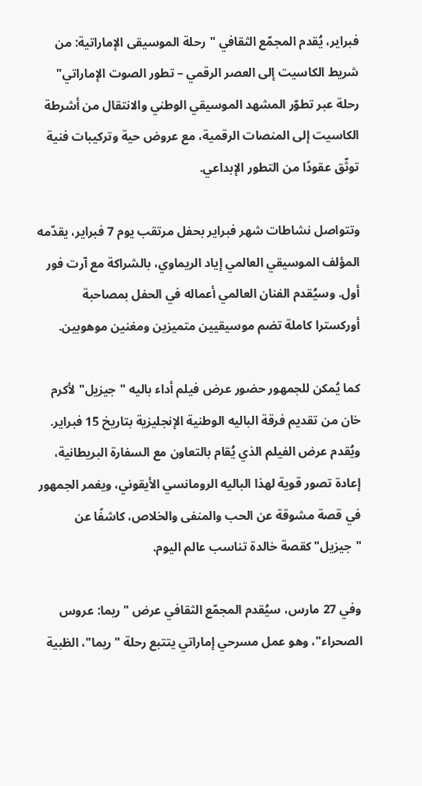فبراير، يُقدم المجمّع الثقافي "رحلة الموسيقى الإماراتية: من شريط الكاسيت إلى العصر الرقمي – تطور الصوت الإماراتي" رحلة عبر تطوّر المشهد الموسيقي الوطني والانتقال من أشرطة الكاسيت إلى المنصات الرقمية، مع عروض حية وتركيبات فنية توثّق عقودًا من التطور الإبداعي.

وتتواصل نشاطات شهر فبراير بحفل مرتقب يوم 7 فبراير، يقدّمه المؤلف الموسيقي العالمي إياد الريماوي، بالشراكة مع آرت فور أول. وسيُقدم الفنان العالمي أعماله في الحفل بمصاحبة أوركسترا كاملة تضم موسيقيين متميزين ومغنين موهوبين.

كما يُمكن للجمهور حضور عرض فيلم أداء باليه "جيزيل" لأكرم خان من تقديم فرقة الباليه الوطنية الإنجليزية بتاريخ 15 فبراير. ويُقدم عرض الفيلم الذي يُقام بالتعاون مع السفارة البريطانية، إعادة تصور قوية لهذا الباليه الرومانسي الأيقوني، ويغمر الجمهور في قصة مشوقة عن الحب والمنفى والخلاص، كاشفًا عن "جيزيل" كقصة خالدة تناسب عالم اليوم.

وفي 27 مارس، سيُقدم المجمّع الثقافي عرض "ريما: عروس الصحراء"، وهو عمل مسرحي إماراتي يتتبع رحلة "ريما"، الظبية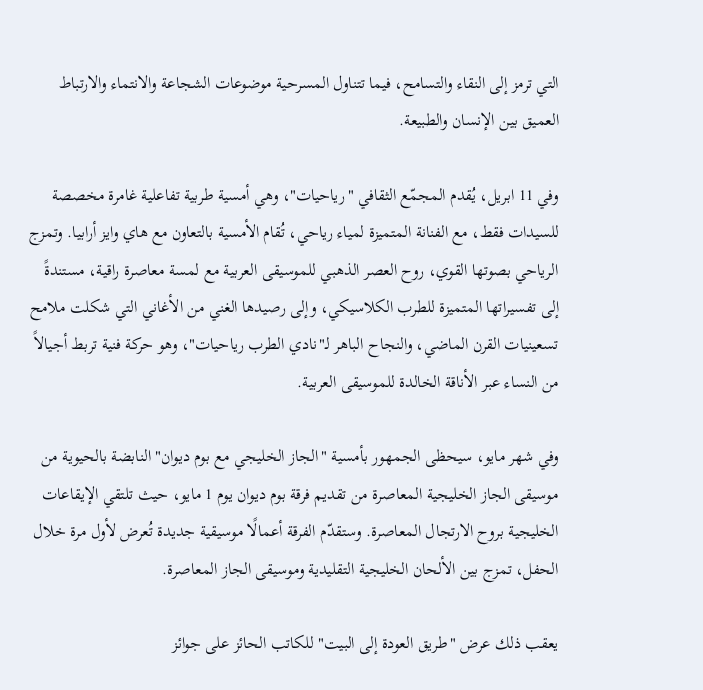التي ترمز إلى النقاء والتسامح، فيما تتناول المسرحية موضوعات الشجاعة والانتماء والارتباط العميق بين الإنسان والطبيعة.

وفي 11 ابريل، يُقدم المجمّع الثقافي "رياحيات"، وهي أمسية طربية تفاعلية غامرة مخصصة للسيدات فقط، مع الفنانة المتميزة لمياء رياحي، تُقام الأمسية بالتعاون مع هاي وايز أرابيا. وتمزج الرياحي بصوتها القوي، روح العصر الذهبي للموسيقى العربية مع لمسة معاصرة راقية، مستندةً إلى تفسيراتها المتميزة للطرب الكلاسيكي، وإلى رصيدها الغني من الأغاني التي شكلت ملامح تسعينيات القرن الماضي، والنجاح الباهر لـ"نادي الطرب رياحيات"، وهو حركة فنية تربط أجيالاً من النساء عبر الأناقة الخالدة للموسيقى العربية.

وفي شهر مايو، سيحظى الجمهور بأمسية "الجاز الخليجي مع بوم ديوان" النابضة بالحيوية من موسيقى الجاز الخليجية المعاصرة من تقديم فرقة بوم ديوان يوم 1 مايو، حيث تلتقي الإيقاعات الخليجية بروح الارتجال المعاصرة. وستقدّم الفرقة أعمالًا موسيقية جديدة تُعرض لأول مرة خلال الحفل، تمزج بين الألحان الخليجية التقليدية وموسيقى الجاز المعاصرة.

يعقب ذلك عرض "طريق العودة إلى البيت" للكاتب الحائز على جوائز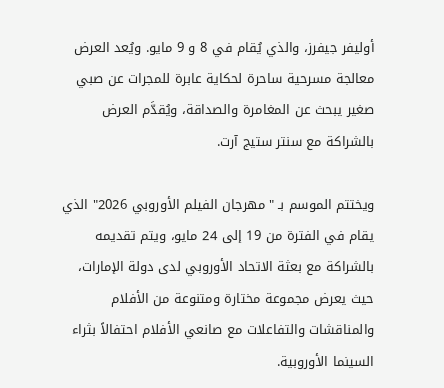أوليفر جيفرز، والذي يُقام في 8 و 9 مايو. ويُعد العرض معالجة مسرحية ساحرة لحكاية عابرة للمجرات عن صبي صغير يبحث عن المغامرة والصداقة، ويُقدَّم العرض بالشراكة مع سنتر ستيج آرت.

ويختتم الموسم بـ "مهرجان الفيلم الأوروبي 2026" الذي يقام في الفترة من 19 إلى 24 مايو، ويتم تقديمه بالشراكة مع بعثة الاتحاد الأوروبي لدى دولة الإمارات، حيث يعرض مجموعة مختارة ومتنوعة من الأفلام والمناقشات والتفاعلات مع صانعي الأفلام احتفالاً بثراء السينما الأوروبية.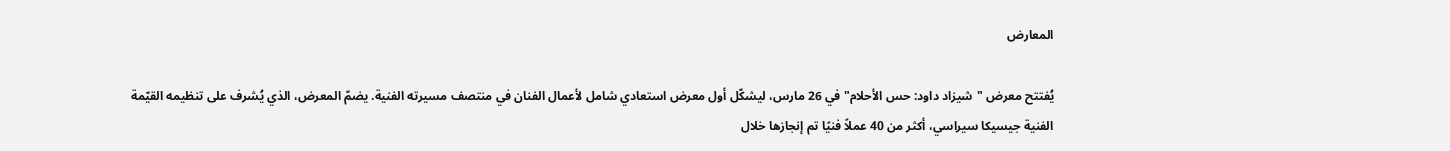المعارض

يُفتتح معرض "شيزاد داود: حس الأحلام" في 26 مارس، ليشكّل أول معرض استعادي شامل لأعمال الفنان في منتصف مسيرته الفنية. يضمّ المعرض، الذي يُشرف على تنظيمه القيّمة الفنية جيسيكا سيراسي، أكثر من 40 عملاً فنيًا تم إنجازها خلال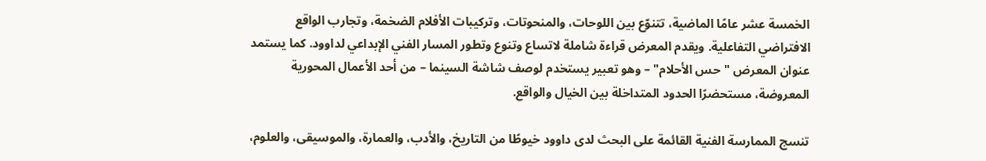الخمسة عشر عامًا الماضية، تتنوّع بين اللوحات، والمنحوتات، وتركيبات الأفلام الضخمة، وتجارب الواقع الافتراضي التفاعلية. ويقدم المعرض قراءة شاملة لاتساع وتنوع وتطور المسار الفني الإبداعي لداوود. كما يستمد عنوان المعرض "حس الأحلام" – وهو تعبير يستخدم لوصف شاشة السينما – من أحد الأعمال المحورية المعروضة، مستحضرًا الحدود المتداخلة بين الخيال والواقع.

تنسج الممارسة الفنية القائمة على البحث لدى داوود خيوطًا من التاريخ، والأدب، والعمارة، والموسيقى، والعلوم،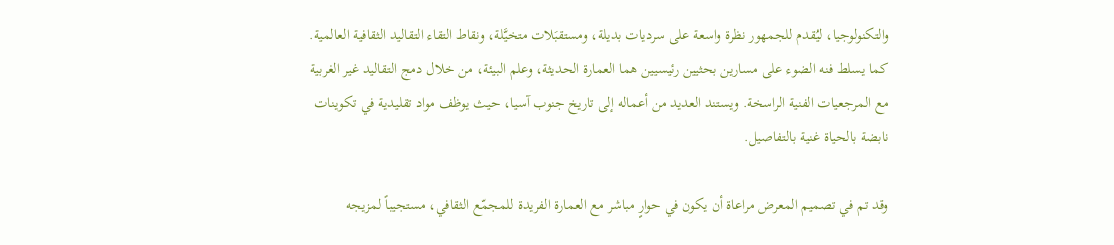والتكنولوجيا، ليُقدم للجمهور نظرة واسعة على سرديات بديلة، ومستقبَلات متخيَّلة، ونقاط التقاء التقاليد الثقافية العالمية. كما يسلط فنه الضوء على مسارين بحثيين رئيسيين هما العمارة الحديثة، وعلم البيئة، من خلال دمج التقاليد غير الغربية مع المرجعيات الفنية الراسخة. ويستند العديد من أعماله إلى تاريخ جنوب آسيا، حيث يوظف مواد تقليدية في تكوينات نابضة بالحياة غنية بالتفاصيل.

وقد تم في تصميم المعرض مراعاة أن يكون في حوارٍ مباشر مع العمارة الفريدة للمجمّع الثقافي، مستجيباً لمزيجه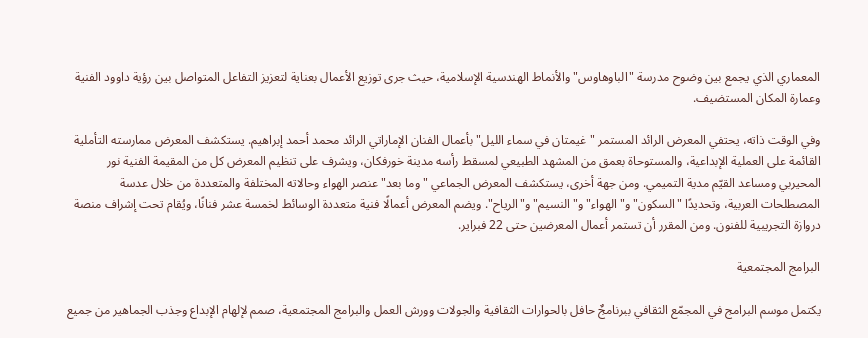المعماري الذي يجمع بين وضوح مدرسة "الباوهاوس" والأنماط الهندسية الإسلامية، حيث جرى توزيع الأعمال بعناية لتعزيز التفاعل المتواصل بين رؤية داوود الفنية وعمارة المكان المستضيف.

وفي الوقت ذاته، يحتفي المعرض الرائد المستمر "غيمتان في سماء الليل" بأعمال الفنان الإماراتي الرائد محمد أحمد إبراهيم. يستكشف المعرض ممارسته التأملية القائمة على العملية الإبداعية، والمستوحاة بعمق من المشهد الطبيعي لمسقط رأسه مدينة خورفكان، ويشرف على تنظيم المعرض كل من المقيمة الفنية نور المحيربي ومساعد القيّم مدية التميمي. ومن جهة أخرى، يستكشف المعرض الجماعي "وما بعد" عنصر الهواء وحالاته المختلفة والمتعددة من خلال عدسة المصطلحات العربية، وتحديدًا "السكون" و"الهواء" و"النسيم" و"الرياح". ويضم المعرض أعمالًا فنية متعددة الوسائط لخمسة عشر فنانًا، ويُقام تحت إشراف منصة دروازة التجريبية للفنون. ومن المقرر أن تستمر أعمال المعرضين حتى 22 فبراير.

البرامج المجتمعية

يكتمل موسم البرامج في المجمّع الثقافي ببرنامجٌ حافل بالحوارات الثقافية والجولات وورش العمل والبرامج المجتمعية، صمم لإلهام الإبداع وجذب الجماهير من جميع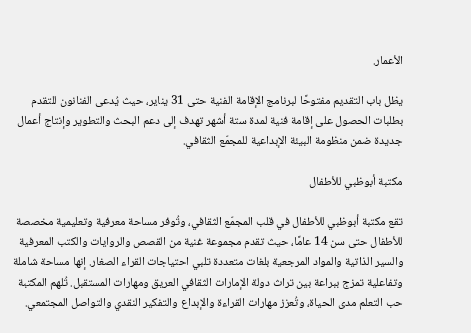الأعمار.

يظل باب التقديم مفتوحًا لبرنامج الإقامة الفنية حتى 31 يناير، حيث يُدعى الفنانون للتقدم بطلبات الحصول على إقامة فنية لمدة ستة أشهر تهدف إلى دعم البحث والتطوير وإنتاج أعمال جديدة ضمن منظومة البيئة الإبداعية للمجمّع الثقافي.

مكتبة أبوظبي للأطفال

تقع مكتبة أبوظبي للأطفال في قلب المجمّع الثقافي، وتُوفر مساحة معرفية وتعليمية مخصصة للأطفال حتى سن 14 عامًا، حيث تقدم مجموعة غنية من القصص والروايات والكتب المعرفية والسير الذاتية والمواد المرجعية بلغات متعددة تلبي احتياجات القراء الصغار. إنها مساحة شاملة وتفاعلية تمزج ببراعة بين تراث دولة الإمارات الثقافي العريق ومهارات المستقبل. تُلهم المكتبة حب التعلم مدى الحياة، وتُعزز مهارات القراءة والإبداع والتفكير النقدي والتواصل المجتمعي.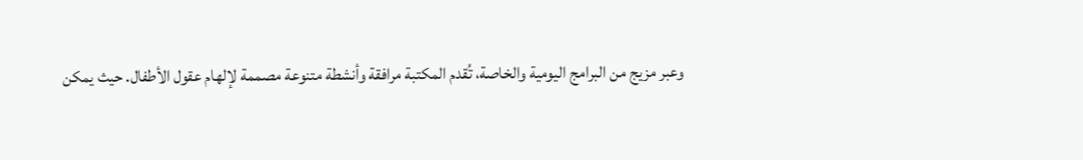وعبر مزيج من البرامج اليومية والخاصة، تُقدم المكتبة مرافقة وأنشطة متنوعة مصممة لإلهام عقول الأطفال. حيث يمكن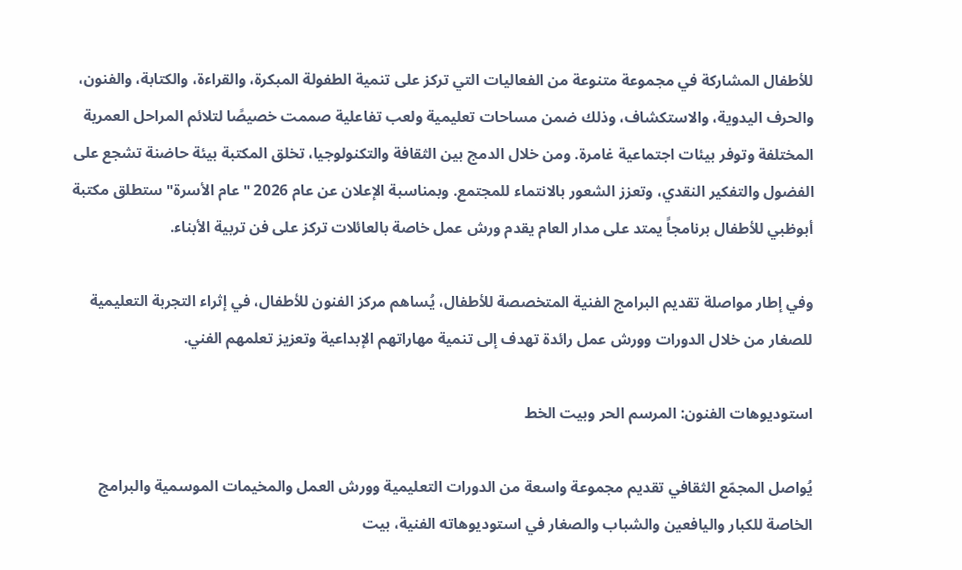للأطفال المشاركة في مجموعة متنوعة من الفعاليات التي تركز على تنمية الطفولة المبكرة، والقراءة، والكتابة، والفنون، والحرف اليدوية، والاستكشاف، وذلك ضمن مساحات تعليمية ولعب تفاعلية صممت خصيصًا لتلائم المراحل العمرية المختلفة وتوفر بيئات اجتماعية غامرة. ومن خلال الدمج بين الثقافة والتكنولوجيا، تخلق المكتبة بيئة حاضنة تشجع على الفضول والتفكير النقدي، وتعزز الشعور بالانتماء للمجتمع. وبمناسبة الإعلان عن عام 2026 "عام الأسرة" ستطلق مكتبة أبوظبي للأطفال برنامجاً يمتد على مدار العام يقدم ورش عمل خاصة بالعائلات تركز على فن تربية الأبناء.

وفي إطار مواصلة تقديم البرامج الفنية المتخصصة للأطفال، يُساهم مركز الفنون للأطفال، في إثراء التجربة التعليمية للصغار من خلال الدورات وورش عمل رائدة تهدف إلى تنمية مهاراتهم الإبداعية وتعزيز تعلمهم الفني.

استوديوهات الفنون: المرسم الحر وبيت الخط

يُواصل المجمّع الثقافي تقديم مجموعة واسعة من الدورات التعليمية وورش العمل والمخيمات الموسمية والبرامج الخاصة للكبار واليافعين والشباب والصغار في استوديوهاته الفنية، بيت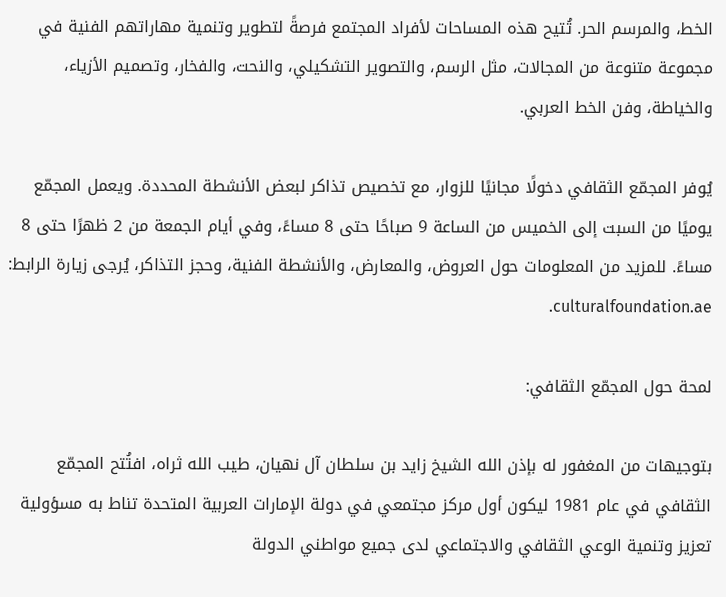الخط، والمرسم الحر. تُتيح هذه المساحات لأفراد المجتمع فرصةً لتطوير وتنمية مهاراتهم الفنية في مجموعة متنوعة من المجالات، مثل الرسم، والتصوير التشكيلي، والنحت، والفخار، وتصميم الأزياء، والخياطة، وفن الخط العربي.

يُوفر المجمّع الثقافي دخولًا مجانيًا للزوار، مع تخصيص تذاكر لبعض الأنشطة المحددة. ويعمل المجمّع يوميًا من السبت إلى الخميس من الساعة 9 صباحًا حتى 8 مساءً، وفي أيام الجمعة من 2 ظهرًا حتى 8 مساءً. للمزيد من المعلومات حول العروض، والمعارض، والأنشطة الفنية، وحجز التذاكر، يُرجى زيارة الرابط: culturalfoundation.ae.

لمحة حول المجمّع الثقافي:

بتوجيهات من المغفور له بإذن الله الشيخ زايد بن سلطان آل نهيان، طيب الله ثراه، افتُتح المجمّع الثقافي في عام 1981 ليكون أول مركز مجتمعي في دولة الإمارات العربية المتحدة تناط به مسؤولية تعزيز وتنمية الوعي الثقافي والاجتماعي لدى جميع مواطني الدولة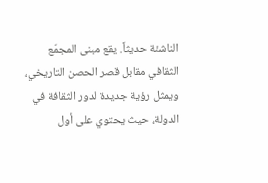الناشئة حديثاً. يقع مبنى المجمّع الثقافي مقابل قصر الحصن التاريخي، ويمثل رؤية جديدة لدور الثقافة في الدولة، حيث يحتوي على أول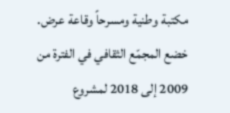مكتبة وطنية ومسرحاً وقاعة عرض. خضع المجمّع الثقافي في الفترة من 2009 إلى 2018 لمشروع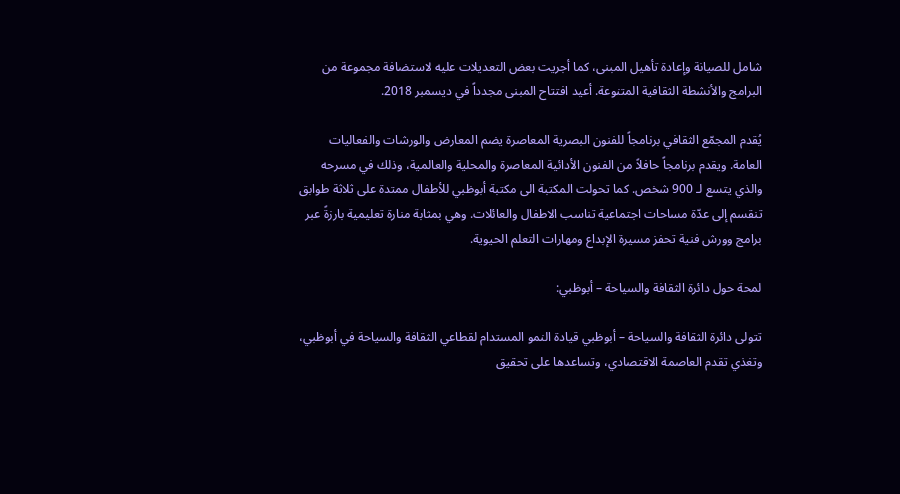شامل للصيانة وإعادة تأهيل المبنى، كما أجريت بعض التعديلات عليه لاستضافة مجموعة من البرامج والأنشطة الثقافية المتنوعة. أعيد افتتاح المبنى مجدداً في ديسمبر 2018.

يُقدم المجمّع الثقافي برنامجاً للفنون البصرية المعاصرة يضم المعارض والورشات والفعاليات العامة. ويقدم برنامجاً حافلاً من الفنون الأدائية المعاصرة والمحلية والعالمية، وذلك في مسرحه والذي يتسع لـ 900 شخص. كما تحولت المكتبة الى مكتبة أبوظبي للأطفال ممتدة على ثلاثة طوابق تنقسم إلى عدّة مساحات اجتماعية تناسب الاطفال والعائلات. وهي بمثابة منارة تعليمية بارزةً عبر برامج وورش فنية تحفز مسيرة الإبداع ومهارات التعلم الحيوية.

لمحة حول دائرة الثقافة والسياحة – أبوظبي:

تتولى دائرة الثقافة والسياحة – أبوظبي قيادة النمو المستدام لقطاعي الثقافة والسياحة في أبوظبي، وتغذي تقدم العاصمة الاقتصادي، وتساعدها على تحقيق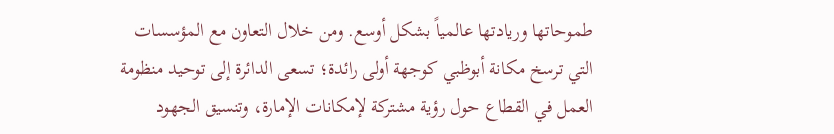طموحاتها وريادتها عالمياً بشكل أوسع. ومن خلال التعاون مع المؤسسات التي ترسخ مكانة أبوظبي كوجهة أولى رائدة؛ تسعى الدائرة إلى توحيد منظومة العمل في القطاع حول رؤية مشتركة لإمكانات الإمارة، وتنسيق الجهود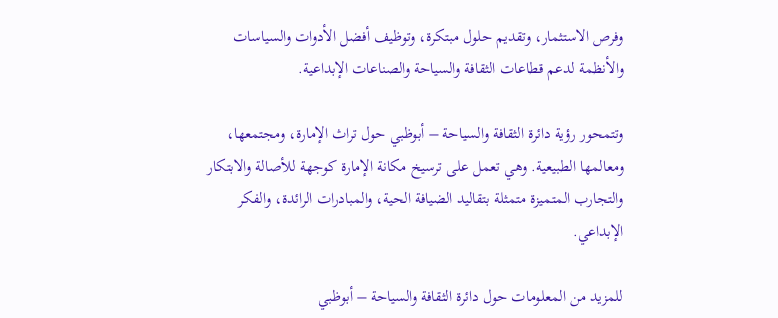وفرص الاستثمار، وتقديم حلول مبتكرة، وتوظيف أفضل الأدوات والسياسات والأنظمة لدعم قطاعات الثقافة والسياحة والصناعات الإبداعية.

وتتمحور رؤية دائرة الثقافة والسياحة – أبوظبي حول تراث الإمارة، ومجتمعها، ومعالمها الطبيعية. وهي تعمل على ترسيخ مكانة الإمارة كوجهة للأصالة والابتكار والتجارب المتميزة متمثلة بتقاليد الضيافة الحية، والمبادرات الرائدة، والفكر الإبداعي.

للمزيد من المعلومات حول دائرة الثقافة والسياحة – أبوظبي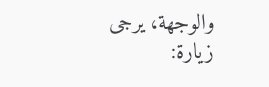والوجهة، يرجى زيارة: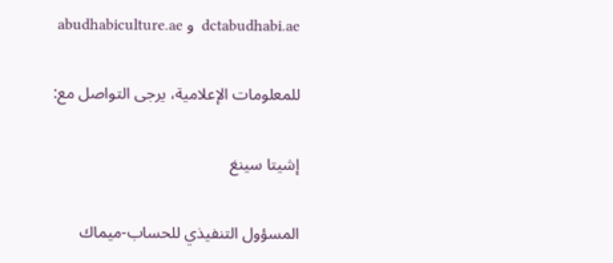dctabudhabi.ae  و abudhabiculture.ae

للمعلومات الإعلامية، يرجى التواصل مع:

إشيتا سينغ

المسؤول التنفيذي للحساب-ميماك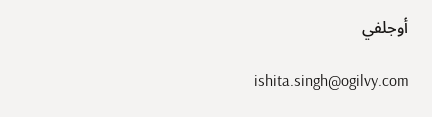أوجلفي

ishita.singh@ogilvy.com